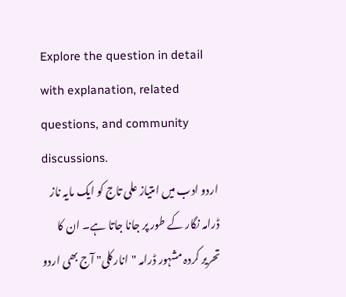Explore the question in detail with explanation, related questions, and community discussions.
اردو ادب میں امتیاز علی تاج کو ایک مایہ ناز ڈرامہ نگار کے طور پر جانا جاتا ہے۔ ان کا تحریر کردہ مشہور ڈرامہ "انارکلی" آج بھی اردو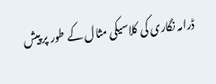ڈرامہ نگاری کی کلاسیکی مثال کے طور پر پیش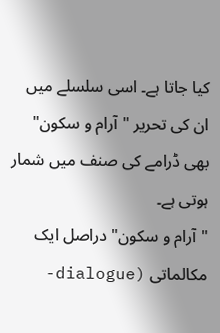کیا جاتا ہے۔ اسی سلسلے میں ان کی تحریر "آرام و سکون" بھی ڈرامے کی صنف میں شمار ہوتی ہے۔
"آرام و سکون" دراصل ایک مکالماتی (dialogue-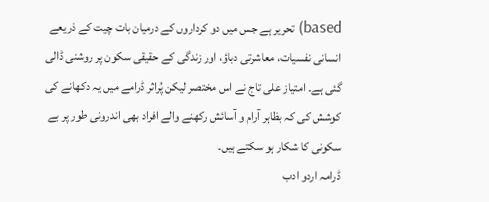based) تحریر ہے جس میں دو کرداروں کے درمیان بات چیت کے ذریعے انسانی نفسیات، معاشرتی دباؤ، اور زندگی کے حقیقی سکون پر روشنی ڈالی گئی ہے۔ امتیاز علی تاج نے اس مختصر لیکن پُراثر ڈرامے میں یہ دکھانے کی کوشش کی کہ بظاہر آرام و آسائش رکھنے والے افراد بھی اندرونی طور پر بے سکونی کا شکار ہو سکتے ہیں۔
ڈرامہ اردو ادب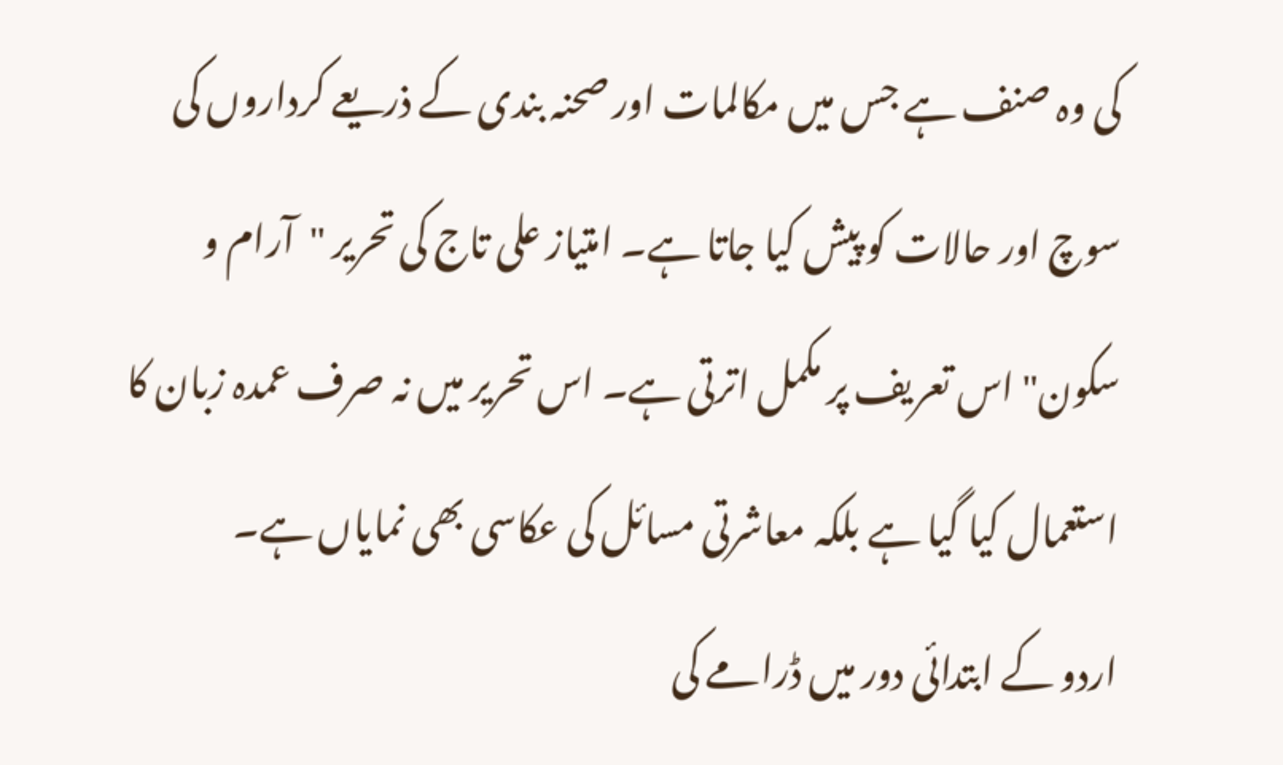کی وہ صنف ہے جس میں مکالمات اور صحنہ بندی کے ذریعے کرداروں کی سوچ اور حالات کو پیش کیا جاتا ہے۔ امتیاز علی تاج کی تحریر "آرام و سکون" اس تعریف پر مکمل اترتی ہے۔ اس تحریر میں نہ صرف عمدہ زبان کا استعمال کیا گیا ہے بلکہ معاشرتی مسائل کی عکاسی بھی نمایاں ہے۔
اردو کے ابتدائی دور میں ڈرامے کی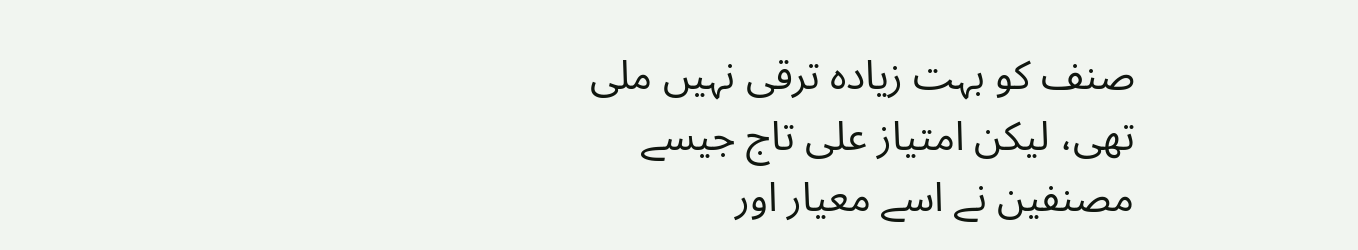صنف کو بہت زیادہ ترقی نہیں ملی تھی، لیکن امتیاز علی تاج جیسے مصنفین نے اسے معیار اور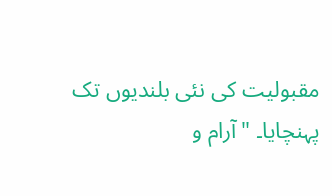مقبولیت کی نئی بلندیوں تک پہنچایا۔ "آرام و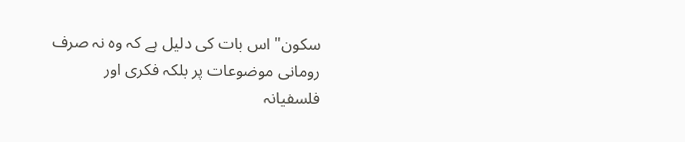سکون" اس بات کی دلیل ہے کہ وہ نہ صرف رومانی موضوعات پر بلکہ فکری اور فلسفیانہ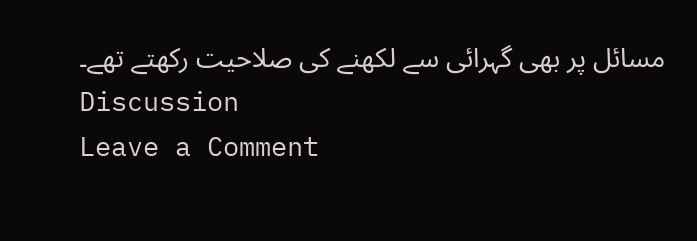مسائل پر بھی گہرائی سے لکھنے کی صلاحیت رکھتے تھے۔
Discussion
Leave a Comment